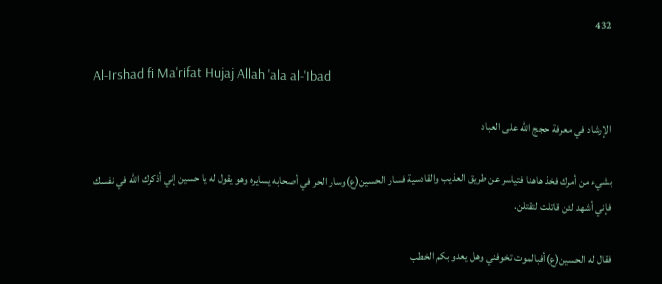432

Al-Irshad fi Ma'rifat Hujaj Allah 'ala al-'Ibad

الإرشاد في معرفة حجج الله على العباد

بشيء من أمرك فخذ هاهنا فتياسر عن طريق العذيب والقادسية فسار الحسين(ع)وسار الحر في أصحابه يسايره وهو يقول له يا حسين إني أذكرك الله في نفسك فإني أشهد لئن قاتلت لتقتلن.

فقال له الحسين(ع)أفبالموت تخوفني وهل يعدو بكم الخطب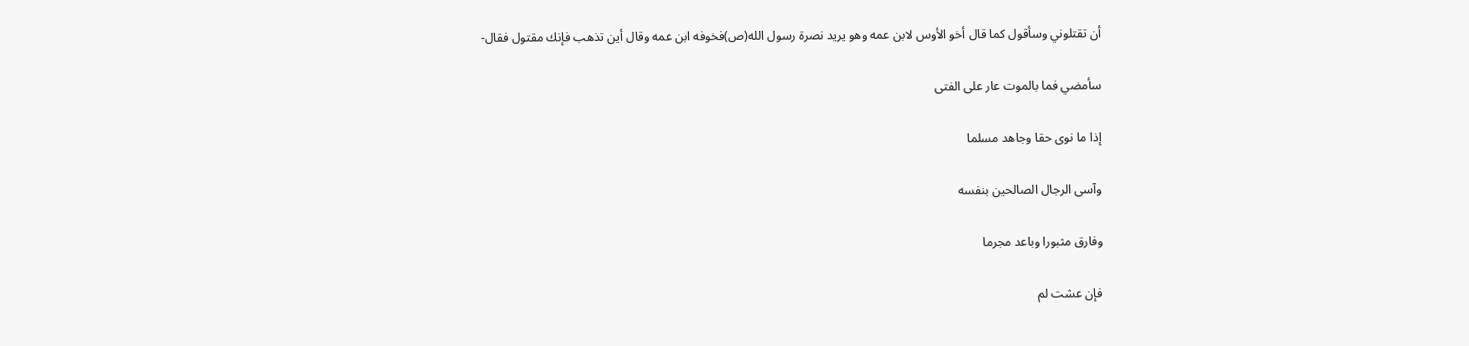أن تقتلوني وسأقول كما قال أخو الأوس لابن عمه وهو يريد نصرة رسول الله(ص)فخوفه ابن عمه وقال أين تذهب فإنك مقتول فقال-

سأمضي فما بالموت عار على الفتى

إذا ما نوى حقا وجاهد مسلما

وآسى الرجال الصالحين بنفسه

وفارق مثبورا وباعد مجرما

فإن عشت لم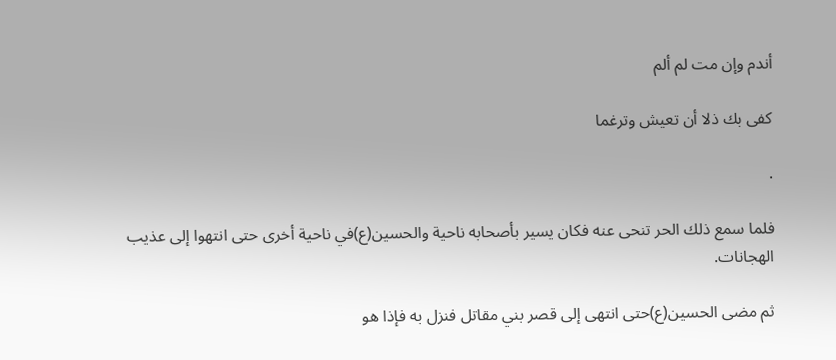أندم وإن مت لم ألم

كفى بك ذلا أن تعيش وترغما

.

فلما سمع ذلك الحر تنحى عنه فكان يسير بأصحابه ناحية والحسين(ع)في ناحية أخرى حتى انتهوا إلى عذيب الهجانات.

ثم مضى الحسين(ع)حتى انتهى إلى قصر بني مقاتل فنزل به فإذا هو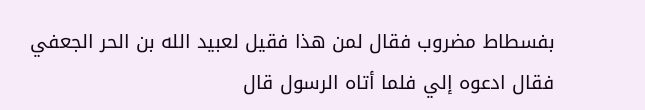بفسطاط مضروب فقال لمن هذا فقيل لعبيد الله بن الحر الجعفي فقال ادعوه إلي فلما أتاه الرسول قال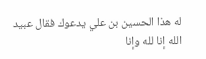له هذا الحسين بن علي يدعوك فقال عبيد الله إنا لله وإنا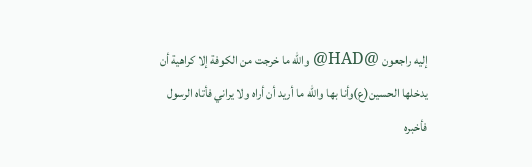إليه راجعون @HAD@ والله ما خرجت من الكوفة إلا كراهية أن يدخلها الحسين(ع)وأنا بها والله ما أريد أن أراه ولا يراني فأتاه الرسول فأخبره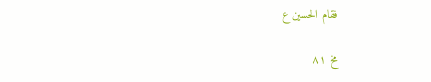فقام الحسين ع

مخ ۸۱